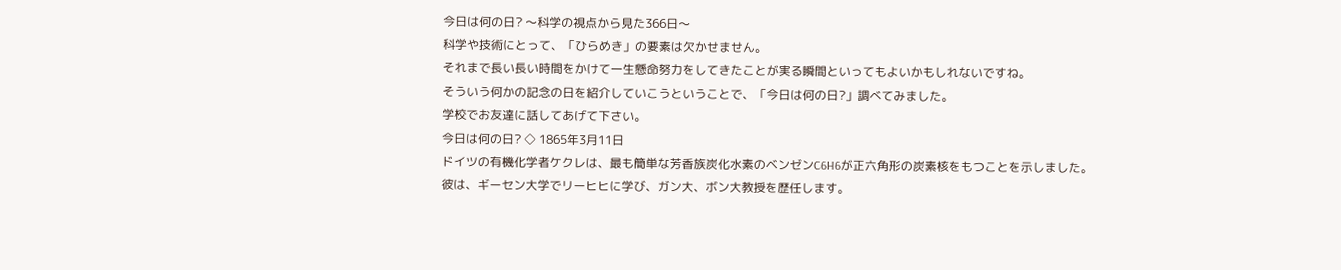今日は何の日? 〜科学の視点から見た366日〜
科学や技術にとって、「ひらめき」の要素は欠かせません。
それまで長い長い時間をかけて一生懸命努力をしてきたことが実る瞬間といってもよいかもしれないですね。
そういう何かの記念の日を紹介していこうということで、「今日は何の日?」調べてみました。
学校でお友達に話してあげて下さい。
今日は何の日? ◇ 1865年3月11日
ドイツの有機化学者ケクレは、最も簡単な芳香族炭化水素のベンゼンC6H6が正六角形の炭素核をもつことを示しました。
彼は、ギーセン大学でリーヒヒに学び、ガン大、ボン大教授を歴任します。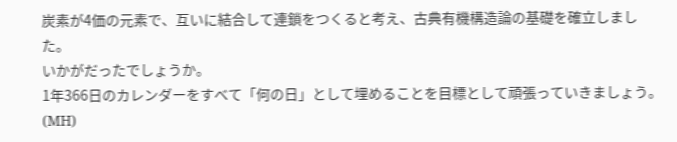炭素が4価の元素で、互いに結合して連鎖をつくると考え、古典有機構造論の基礎を確立しました。
いかがだったでしょうか。
1年366日のカレンダーをすべて「何の日」として埋めることを目標として頑張っていきましょう。(MH)